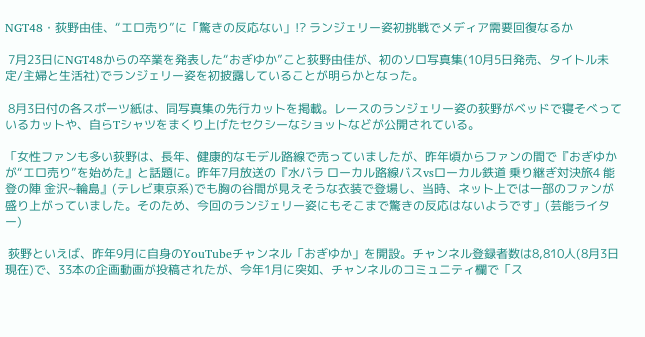NGT48・荻野由佳、“エロ売り”に「驚きの反応ない」!? ランジェリー姿初挑戦でメディア需要回復なるか

 7月23日にNGT48からの卒業を発表した“おぎゆか”こと荻野由佳が、初のソロ写真集(10月5日発売、タイトル未定/主婦と生活社)でランジェリー姿を初披露していることが明らかとなった。

 8月3日付の各スポーツ紙は、同写真集の先行カットを掲載。レースのランジェリー姿の荻野がベッドで寝そべっているカットや、自らTシャツをまくり上げたセクシーなショットなどが公開されている。

「女性ファンも多い荻野は、長年、健康的なモデル路線で売っていましたが、昨年頃からファンの間で『おぎゆかが“エロ売り”を始めた』と話題に。昨年7月放送の『水バラ ローカル路線バスvsローカル鉄道 乗り継ぎ対決旅4 能登の陣 金沢~輪島』(テレビ東京系)でも胸の谷間が見えそうな衣装で登場し、当時、ネット上では一部のファンが盛り上がっていました。そのため、今回のランジェリー姿にもそこまで驚きの反応はないようです」(芸能ライター)

 荻野といえば、昨年9月に自身のYouTubeチャンネル「おぎゆか」を開設。チャンネル登録者数は8,810人(8月3日現在)で、33本の企画動画が投稿されたが、今年1月に突如、チャンネルのコミュニティ欄で「ス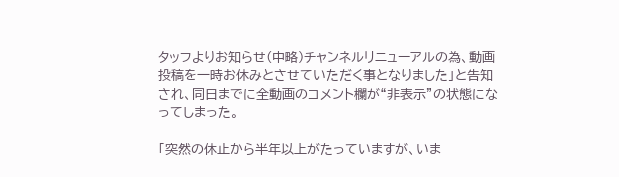タッフよりお知らせ(中略)チャンネルリニューアルの為、動画投稿を一時お休みとさせていただく事となりました」と告知され、同日までに全動画のコメント欄が“非表示”の状態になってしまった。

「突然の休止から半年以上がたっていますが、いま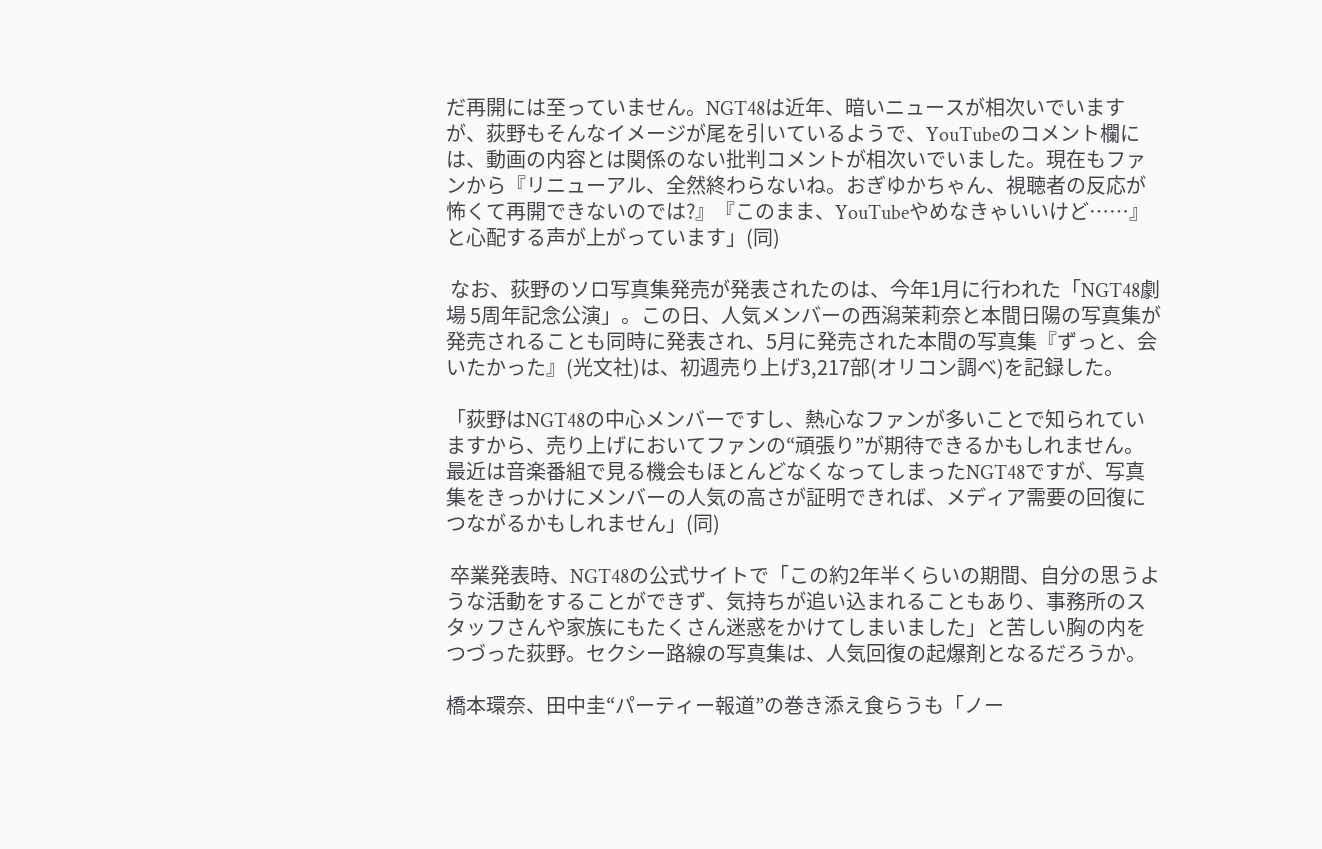だ再開には至っていません。NGT48は近年、暗いニュースが相次いでいますが、荻野もそんなイメージが尾を引いているようで、YouTubeのコメント欄には、動画の内容とは関係のない批判コメントが相次いでいました。現在もファンから『リニューアル、全然終わらないね。おぎゆかちゃん、視聴者の反応が怖くて再開できないのでは?』『このまま、YouTubeやめなきゃいいけど……』と心配する声が上がっています」(同)

 なお、荻野のソロ写真集発売が発表されたのは、今年1月に行われた「NGT48劇場 5周年記念公演」。この日、人気メンバーの西潟茉莉奈と本間日陽の写真集が発売されることも同時に発表され、5月に発売された本間の写真集『ずっと、会いたかった』(光文社)は、初週売り上げ3,217部(オリコン調べ)を記録した。

「荻野はNGT48の中心メンバーですし、熱心なファンが多いことで知られていますから、売り上げにおいてファンの“頑張り”が期待できるかもしれません。最近は音楽番組で見る機会もほとんどなくなってしまったNGT48ですが、写真集をきっかけにメンバーの人気の高さが証明できれば、メディア需要の回復につながるかもしれません」(同)

 卒業発表時、NGT48の公式サイトで「この約2年半くらいの期間、自分の思うような活動をすることができず、気持ちが追い込まれることもあり、事務所のスタッフさんや家族にもたくさん迷惑をかけてしまいました」と苦しい胸の内をつづった荻野。セクシー路線の写真集は、人気回復の起爆剤となるだろうか。

橋本環奈、田中圭“パーティー報道”の巻き添え食らうも「ノー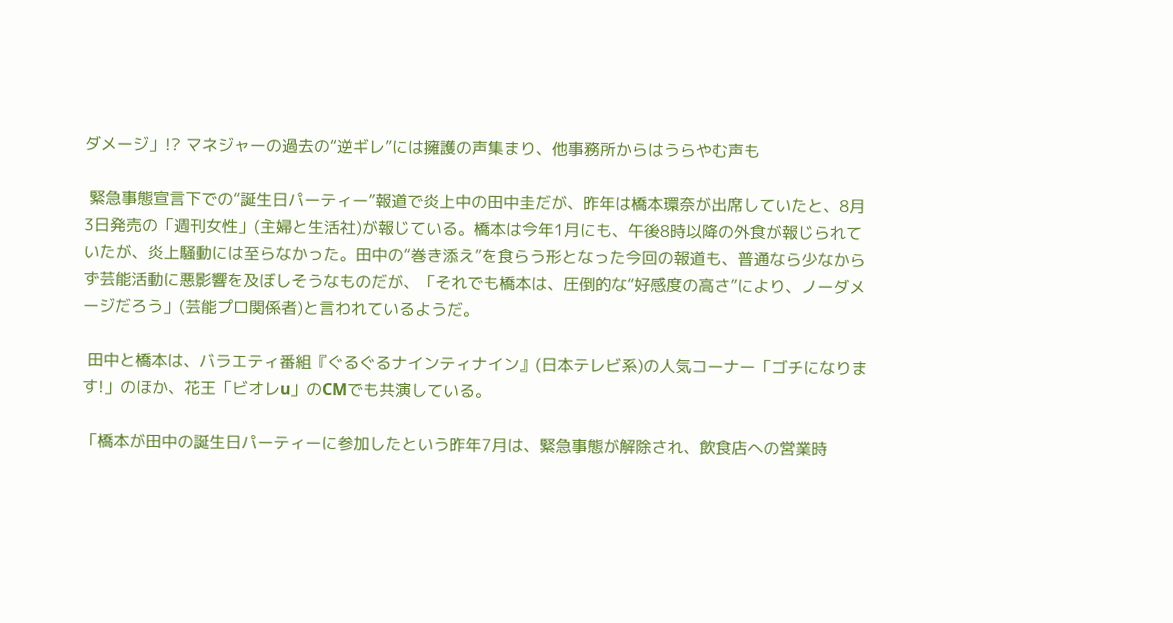ダメージ」!? マネジャーの過去の“逆ギレ”には擁護の声集まり、他事務所からはうらやむ声も

 緊急事態宣言下での“誕生日パーティー”報道で炎上中の田中圭だが、昨年は橋本環奈が出席していたと、8月3日発売の「週刊女性」(主婦と生活社)が報じている。橋本は今年1月にも、午後8時以降の外食が報じられていたが、炎上騒動には至らなかった。田中の“巻き添え”を食らう形となった今回の報道も、普通なら少なからず芸能活動に悪影響を及ぼしそうなものだが、「それでも橋本は、圧倒的な“好感度の高さ”により、ノーダメージだろう」(芸能プロ関係者)と言われているようだ。

 田中と橋本は、バラエティ番組『ぐるぐるナインティナイン』(日本テレビ系)の人気コーナー「ゴチになります!」のほか、花王「ビオレu」のCMでも共演している。

「橋本が田中の誕生日パーティーに参加したという昨年7月は、緊急事態が解除され、飲食店への営業時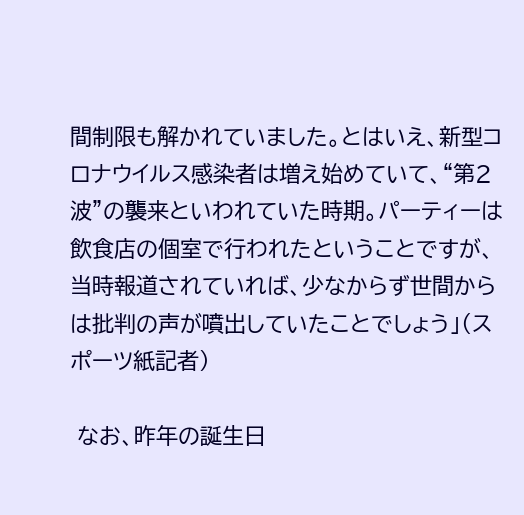間制限も解かれていました。とはいえ、新型コロナウイルス感染者は増え始めていて、“第2波”の襲来といわれていた時期。パーティーは飲食店の個室で行われたということですが、当時報道されていれば、少なからず世間からは批判の声が噴出していたことでしょう」(スポーツ紙記者)

 なお、昨年の誕生日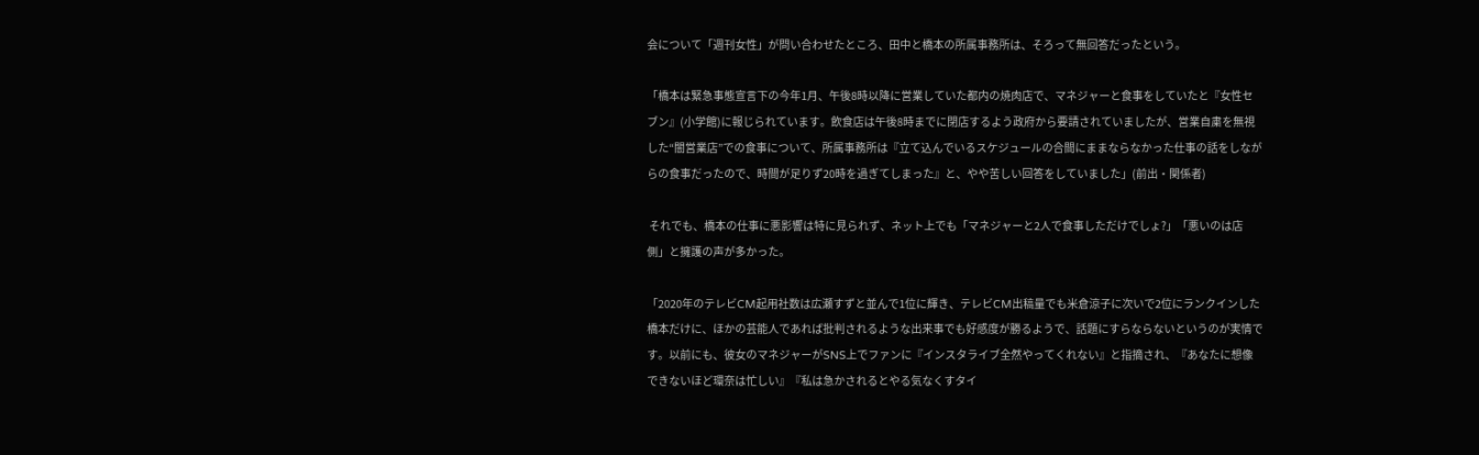会について「週刊女性」が問い合わせたところ、田中と橋本の所属事務所は、そろって無回答だったという。

「橋本は緊急事態宣言下の今年1月、午後8時以降に営業していた都内の焼肉店で、マネジャーと食事をしていたと『女性セブン』(小学館)に報じられています。飲食店は午後8時までに閉店するよう政府から要請されていましたが、営業自粛を無視した“闇営業店”での食事について、所属事務所は『立て込んでいるスケジュールの合間にままならなかった仕事の話をしながらの食事だったので、時間が足りず20時を過ぎてしまった』と、やや苦しい回答をしていました」(前出・関係者)

 それでも、橋本の仕事に悪影響は特に見られず、ネット上でも「マネジャーと2人で食事しただけでしょ?」「悪いのは店側」と擁護の声が多かった。

「2020年のテレビCM起用社数は広瀬すずと並んで1位に輝き、テレビCM出稿量でも米倉涼子に次いで2位にランクインした橋本だけに、ほかの芸能人であれば批判されるような出来事でも好感度が勝るようで、話題にすらならないというのが実情です。以前にも、彼女のマネジャーがSNS上でファンに『インスタライブ全然やってくれない』と指摘され、『あなたに想像できないほど環奈は忙しい』『私は急かされるとやる気なくすタイ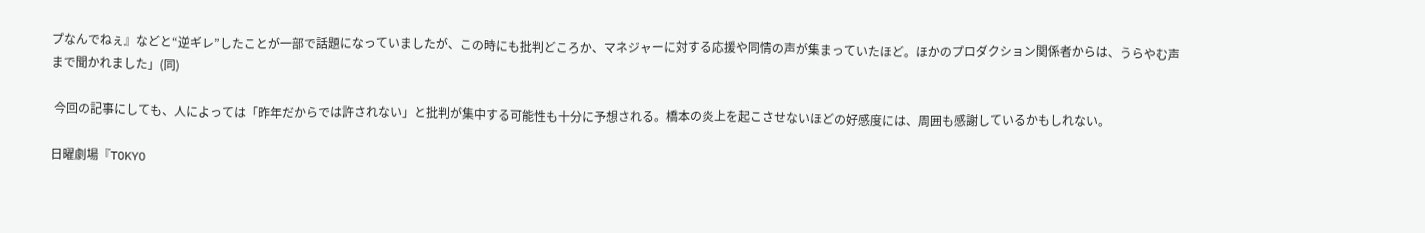プなんでねぇ』などと“逆ギレ”したことが一部で話題になっていましたが、この時にも批判どころか、マネジャーに対する応援や同情の声が集まっていたほど。ほかのプロダクション関係者からは、うらやむ声まで聞かれました」(同)

 今回の記事にしても、人によっては「昨年だからでは許されない」と批判が集中する可能性も十分に予想される。橋本の炎上を起こさせないほどの好感度には、周囲も感謝しているかもしれない。

日曜劇場『TOKYO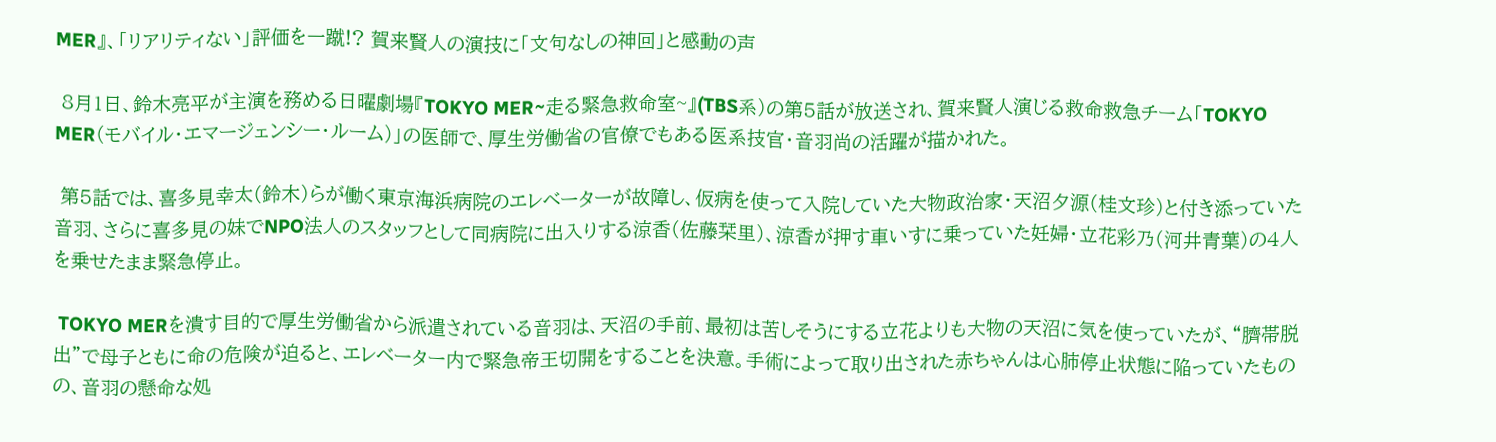MER』、「リアリティない」評価を一蹴!? 賀来賢人の演技に「文句なしの神回」と感動の声

 8月1日、鈴木亮平が主演を務める日曜劇場『TOKYO MER~走る緊急救命室~』(TBS系)の第5話が放送され、賀来賢人演じる救命救急チーム「TOKYO MER(モバイル・エマージェンシー・ルーム)」の医師で、厚生労働省の官僚でもある医系技官・音羽尚の活躍が描かれた。

 第5話では、喜多見幸太(鈴木)らが働く東京海浜病院のエレベーターが故障し、仮病を使って入院していた大物政治家・天沼夕源(桂文珍)と付き添っていた音羽、さらに喜多見の妹でNPO法人のスタッフとして同病院に出入りする涼香(佐藤栞里)、涼香が押す車いすに乗っていた妊婦・立花彩乃(河井青葉)の4人を乗せたまま緊急停止。

 TOKYO MERを潰す目的で厚生労働省から派遣されている音羽は、天沼の手前、最初は苦しそうにする立花よりも大物の天沼に気を使っていたが、“臍帯脱出”で母子ともに命の危険が迫ると、エレベーター内で緊急帝王切開をすることを決意。手術によって取り出された赤ちゃんは心肺停止状態に陥っていたものの、音羽の懸命な処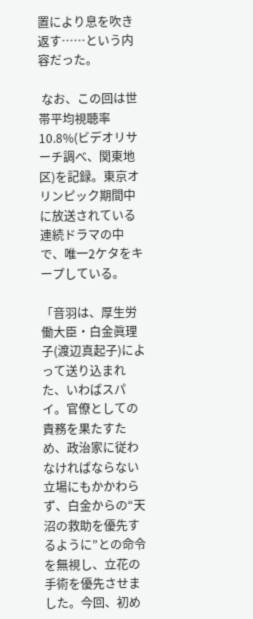置により息を吹き返す……という内容だった。

 なお、この回は世帯平均視聴率10.8%(ビデオリサーチ調べ、関東地区)を記録。東京オリンピック期間中に放送されている連続ドラマの中で、唯一2ケタをキープしている。

「音羽は、厚生労働大臣・白金眞理子(渡辺真起子)によって送り込まれた、いわばスパイ。官僚としての責務を果たすため、政治家に従わなければならない立場にもかかわらず、白金からの“天沼の救助を優先するように”との命令を無視し、立花の手術を優先させました。今回、初め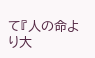て『人の命より大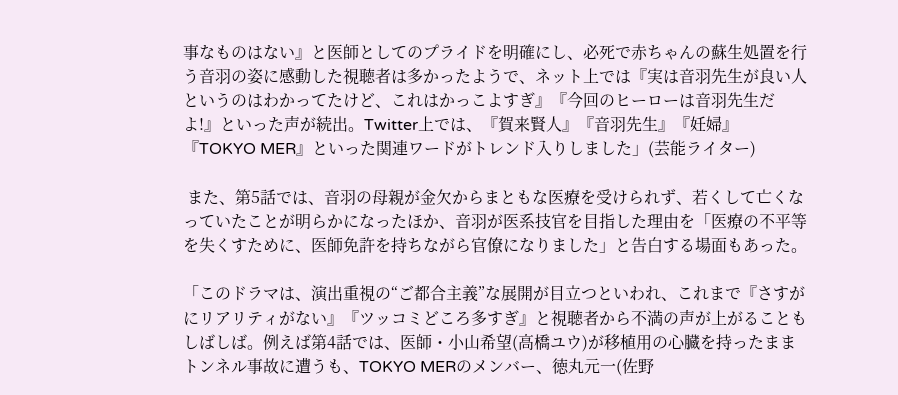事なものはない』と医師としてのプライドを明確にし、必死で赤ちゃんの蘇生処置を行う音羽の姿に感動した視聴者は多かったようで、ネット上では『実は音羽先生が良い人というのはわかってたけど、これはかっこよすぎ』『今回のヒーローは音羽先生だよ!』といった声が続出。Twitter上では、『賀来賢人』『音羽先生』『妊婦』『TOKYO MER』といった関連ワードがトレンド入りしました」(芸能ライター)

 また、第5話では、音羽の母親が金欠からまともな医療を受けられず、若くして亡くなっていたことが明らかになったほか、音羽が医系技官を目指した理由を「医療の不平等を失くすために、医師免許を持ちながら官僚になりました」と告白する場面もあった。

「このドラマは、演出重視の“ご都合主義”な展開が目立つといわれ、これまで『さすがにリアリティがない』『ツッコミどころ多すぎ』と視聴者から不満の声が上がることもしばしば。例えば第4話では、医師・小山希望(高橋ユウ)が移植用の心臓を持ったままトンネル事故に遭うも、TOKYO MERのメンバー、徳丸元一(佐野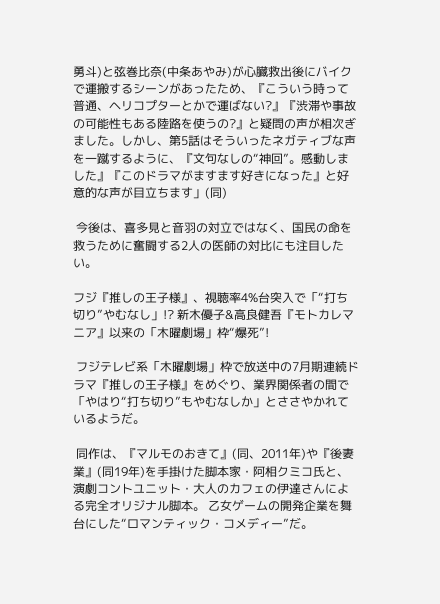勇斗)と弦巻比奈(中条あやみ)が心臓救出後にバイクで運搬するシーンがあったため、『こういう時って普通、ヘリコプターとかで運ばない?』『渋滞や事故の可能性もある陸路を使うの?』と疑問の声が相次ぎました。しかし、第5話はそういったネガティブな声を一蹴するように、『文句なしの“神回”。感動しました』『このドラマがますます好きになった』と好意的な声が目立ちます」(同)

 今後は、喜多見と音羽の対立ではなく、国民の命を救うために奮闘する2人の医師の対比にも注目したい。

フジ『推しの王子様』、視聴率4%台突入で「“打ち切り”やむなし」!? 新木優子&高良健吾『モトカレマニア』以来の「木曜劇場」枠“爆死”!

 フジテレビ系「木曜劇場」枠で放送中の7月期連続ドラマ『推しの王子様』をめぐり、業界関係者の間で「やはり“打ち切り”もやむなしか」とささやかれているようだ。

 同作は、『マルモのおきて』(同、2011年)や『後妻業』(同19年)を手掛けた脚本家・阿相クミコ氏と、演劇コントユニット・大人のカフェの伊達さんによる完全オリジナル脚本。 乙女ゲームの開発企業を舞台にした“ロマンティック・コメディー”だ。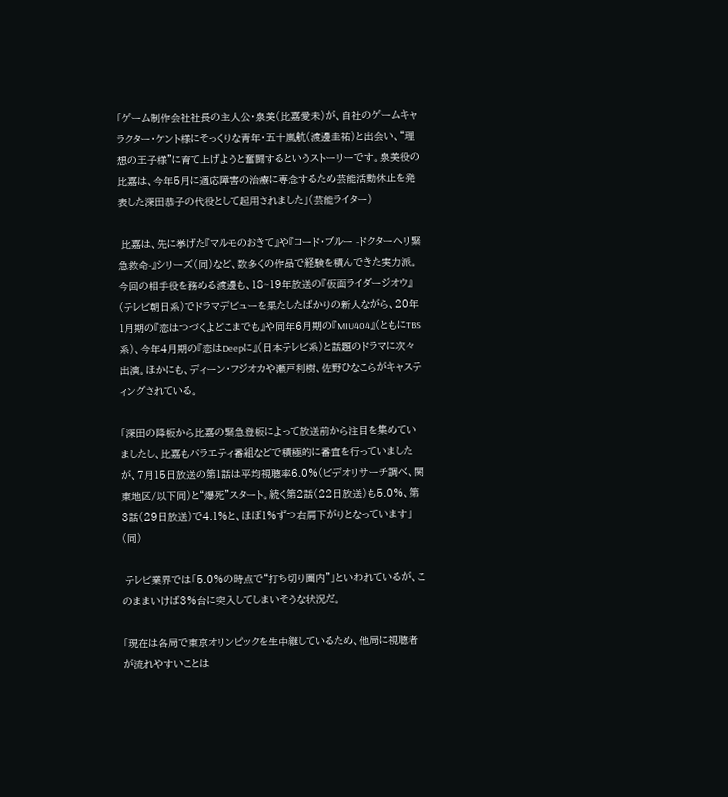「ゲーム制作会社社長の主人公・泉美(比嘉愛未)が、自社のゲームキャラクター・ケント様にそっくりな青年・五十嵐航(渡邊圭祐)と出会い、“理想の王子様”に育て上げようと奮闘するというストーリーです。泉美役の比嘉は、今年5月に適応障害の治療に専念するため芸能活動休止を発表した深田恭子の代役として起用されました」(芸能ライター)

 比嘉は、先に挙げた『マルモのおきて』や『コード・ブルー -ドクターヘリ緊急救命-』シリーズ(同)など、数多くの作品で経験を積んできた実力派。今回の相手役を務める渡邊も、18~19年放送の『仮面ライダージオウ』(テレビ朝日系)でドラマデビューを果たしたばかりの新人ながら、20年1月期の『恋はつづくよどこまでも』や同年6月期の『MIU404』(ともにTBS系)、今年4月期の『恋はDeepに』(日本テレビ系)と話題のドラマに次々出演。ほかにも、ディーン・フジオカや瀬戸利樹、佐野ひなこらがキャスティングされている。

「深田の降板から比嘉の緊急登板によって放送前から注目を集めていましたし、比嘉もバラエティ番組などで積極的に番宣を行っていましたが、7月15日放送の第1話は平均視聴率6.0%(ビデオリサーチ調べ、関東地区/以下同)と“爆死”スタート。続く第2話(22日放送)も5.0%、第3話(29日放送)で4.1%と、ほぼ1%ずつ右肩下がりとなっています」(同)

 テレビ業界では「5.0%の時点で“打ち切り圏内”」といわれているが、このままいけば3%台に突入してしまいそうな状況だ。

「現在は各局で東京オリンピックを生中継しているため、他局に視聴者が流れやすいことは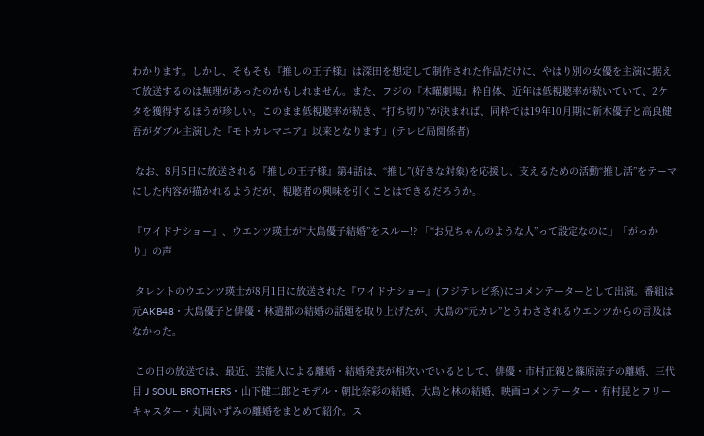わかります。しかし、そもそも『推しの王子様』は深田を想定して制作された作品だけに、やはり別の女優を主演に据えて放送するのは無理があったのかもしれません。また、フジの『木曜劇場』枠自体、近年は低視聴率が続いていて、2ケタを獲得するほうが珍しい。このまま低視聴率が続き、“打ち切り”が決まれば、同枠では19年10月期に新木優子と高良健吾がダブル主演した『モトカレマニア』以来となります」(テレビ局関係者)

 なお、8月5日に放送される『推しの王子様』第4話は、“推し”(好きな対象)を応援し、支えるための活動“推し活”をテーマにした内容が描かれるようだが、視聴者の興味を引くことはできるだろうか。

『ワイドナショー』、ウエンツ瑛士が“大島優子結婚”をスルー!? 「“お兄ちゃんのような人”って設定なのに」「がっかり」の声

 タレントのウエンツ瑛士が8月1日に放送された『ワイドナショー』(フジテレビ系)にコメンテーターとして出演。番組は元AKB48・大島優子と俳優・林遣都の結婚の話題を取り上げたが、大島の“元カレ”とうわさされるウエンツからの言及はなかった。

 この日の放送では、最近、芸能人による離婚・結婚発表が相次いでいるとして、俳優・市村正親と篠原涼子の離婚、三代目 J SOUL BROTHERS・山下健二郎とモデル・朝比奈彩の結婚、大島と林の結婚、映画コメンテーター・有村昆とフリーキャスター・丸岡いずみの離婚をまとめて紹介。ス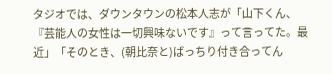タジオでは、ダウンタウンの松本人志が「山下くん、『芸能人の女性は一切興味ないです』って言ってた。最近」「そのとき、(朝比奈と)ばっちり付き合ってん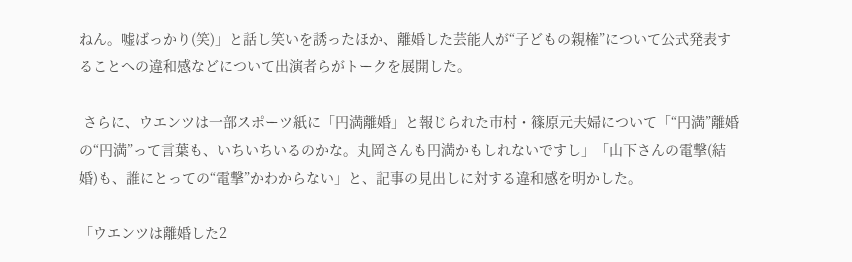ねん。嘘ばっかり(笑)」と話し笑いを誘ったほか、離婚した芸能人が“子どもの親権”について公式発表することへの違和感などについて出演者らがトークを展開した。

 さらに、ウエンツは一部スポーツ紙に「円満離婚」と報じられた市村・篠原元夫婦について「“円満”離婚の“円満”って言葉も、いちいちいるのかな。丸岡さんも円満かもしれないですし」「山下さんの電撃(結婚)も、誰にとっての“電撃”かわからない」と、記事の見出しに対する違和感を明かした。

「ウエンツは離婚した2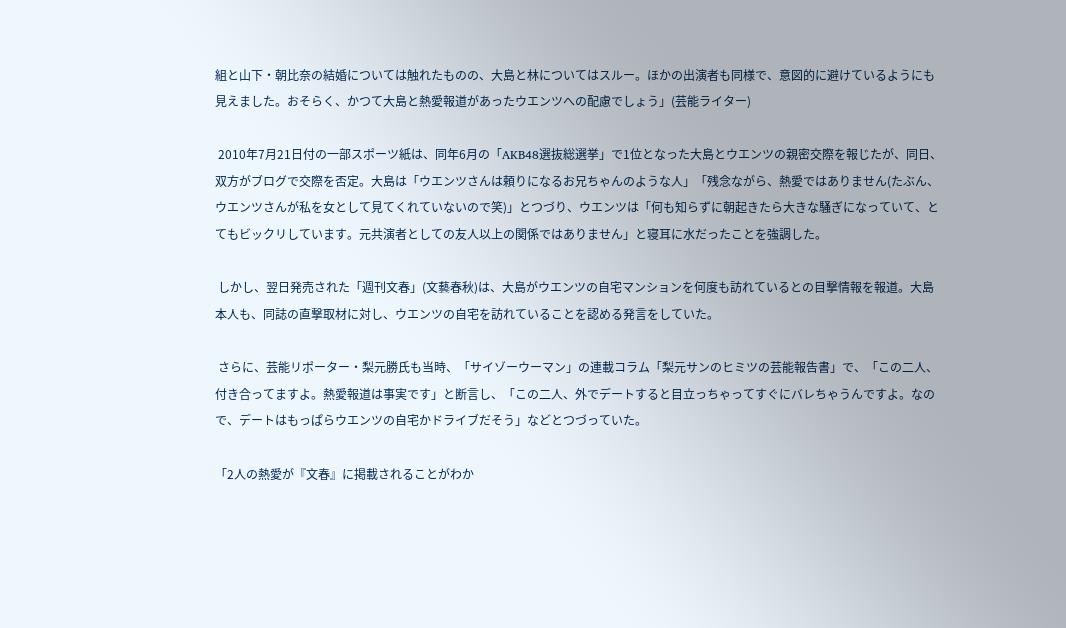組と山下・朝比奈の結婚については触れたものの、大島と林についてはスルー。ほかの出演者も同様で、意図的に避けているようにも見えました。おそらく、かつて大島と熱愛報道があったウエンツへの配慮でしょう」(芸能ライター)

 2010年7月21日付の一部スポーツ紙は、同年6月の「AKB48選抜総選挙」で1位となった大島とウエンツの親密交際を報じたが、同日、双方がブログで交際を否定。大島は「ウエンツさんは頼りになるお兄ちゃんのような人」「残念ながら、熱愛ではありません(たぶん、ウエンツさんが私を女として見てくれていないので笑)」とつづり、ウエンツは「何も知らずに朝起きたら大きな騒ぎになっていて、とてもビックリしています。元共演者としての友人以上の関係ではありません」と寝耳に水だったことを強調した。

 しかし、翌日発売された「週刊文春」(文藝春秋)は、大島がウエンツの自宅マンションを何度も訪れているとの目撃情報を報道。大島本人も、同誌の直撃取材に対し、ウエンツの自宅を訪れていることを認める発言をしていた。

 さらに、芸能リポーター・梨元勝氏も当時、「サイゾーウーマン」の連載コラム「梨元サンのヒミツの芸能報告書」で、「この二人、付き合ってますよ。熱愛報道は事実です」と断言し、「この二人、外でデートすると目立っちゃってすぐにバレちゃうんですよ。なので、デートはもっぱらウエンツの自宅かドライブだそう」などとつづっていた。

「2人の熱愛が『文春』に掲載されることがわか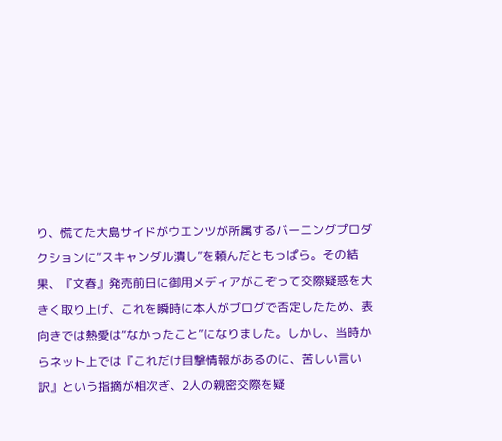り、慌てた大島サイドがウエンツが所属するバーニングプロダクションに“スキャンダル潰し”を頼んだともっぱら。その結果、『文春』発売前日に御用メディアがこぞって交際疑惑を大きく取り上げ、これを瞬時に本人がブログで否定したため、表向きでは熱愛は“なかったこと”になりました。しかし、当時からネット上では『これだけ目撃情報があるのに、苦しい言い訳』という指摘が相次ぎ、2人の親密交際を疑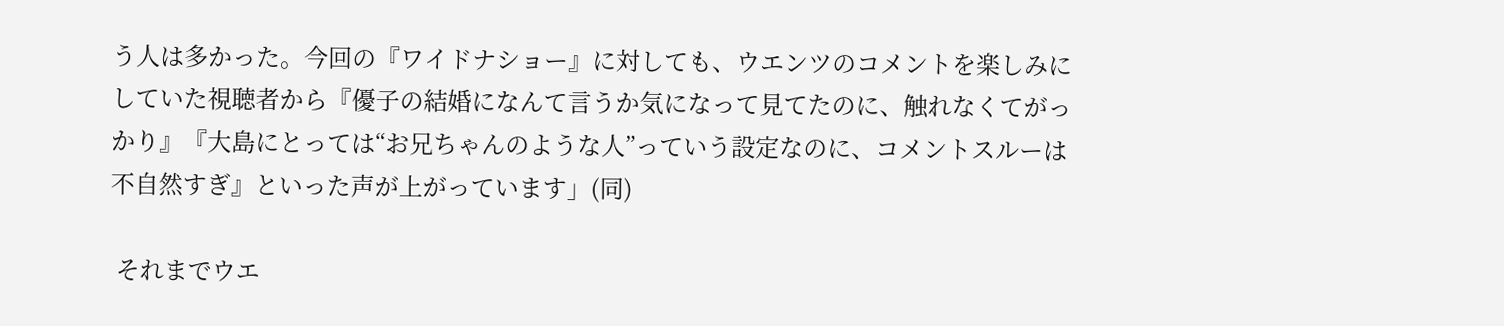う人は多かった。今回の『ワイドナショー』に対しても、ウエンツのコメントを楽しみにしていた視聴者から『優子の結婚になんて言うか気になって見てたのに、触れなくてがっかり』『大島にとっては“お兄ちゃんのような人”っていう設定なのに、コメントスルーは不自然すぎ』といった声が上がっています」(同)

 それまでウエ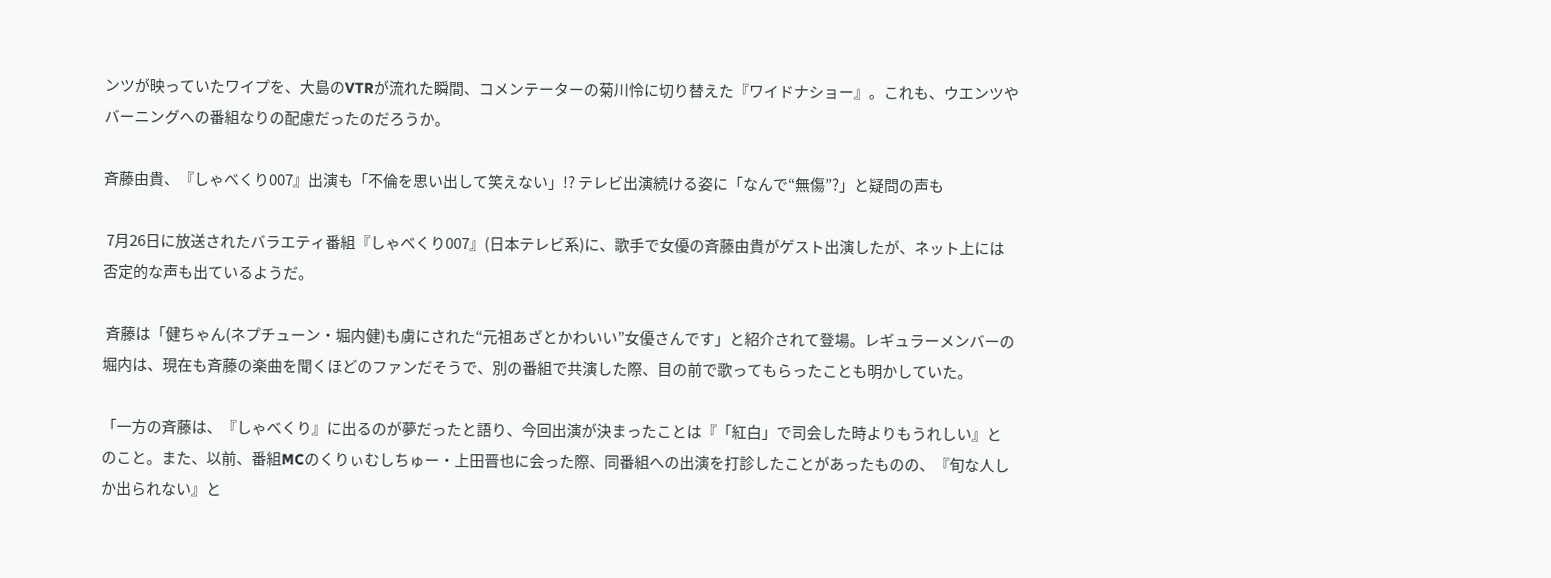ンツが映っていたワイプを、大島のVTRが流れた瞬間、コメンテーターの菊川怜に切り替えた『ワイドナショー』。これも、ウエンツやバーニングへの番組なりの配慮だったのだろうか。

斉藤由貴、『しゃべくり007』出演も「不倫を思い出して笑えない」!? テレビ出演続ける姿に「なんで“無傷”?」と疑問の声も

 7月26日に放送されたバラエティ番組『しゃべくり007』(日本テレビ系)に、歌手で女優の斉藤由貴がゲスト出演したが、ネット上には否定的な声も出ているようだ。

 斉藤は「健ちゃん(ネプチューン・堀内健)も虜にされた“元祖あざとかわいい”女優さんです」と紹介されて登場。レギュラーメンバーの堀内は、現在も斉藤の楽曲を聞くほどのファンだそうで、別の番組で共演した際、目の前で歌ってもらったことも明かしていた。

「一方の斉藤は、『しゃべくり』に出るのが夢だったと語り、今回出演が決まったことは『「紅白」で司会した時よりもうれしい』とのこと。また、以前、番組MCのくりぃむしちゅー・上田晋也に会った際、同番組への出演を打診したことがあったものの、『旬な人しか出られない』と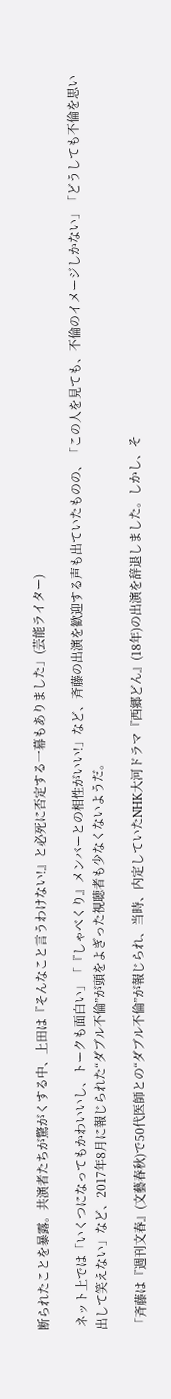断られたことを暴露。共演者たちが驚がくする中、上田は『そんなこと言うわけない!』と必死に否定する一幕もありました」(芸能ライター)

 ネット上では「いくつになってもかわいいし、トークも面白い」「『しゃべくり』メンバーとの相性がいい!」など、斉藤の出演を歓迎する声も出ていたものの、「この人を見ても、不倫のイメージしかない」「どうしても不倫を思い出して笑えない」など、2017年8月に報じられた“ダブル不倫”が頭をよぎった視聴者も少なくないようだ。

「斉藤は『週刊文春』(文藝春秋)で50代医師との“ダブル不倫”が報じられ、当時、内定していたNHK大河ドラマ『西郷どん』(18年)の出演を辞退しました。しかし、そ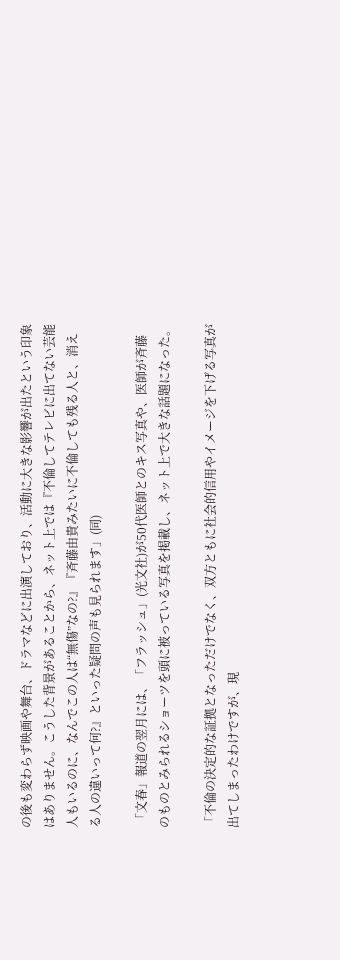の後も変わらず映画や舞台、ドラマなどに出演しており、活動に大きな影響が出たという印象はありません。こうした背景があることから、ネット上では『不倫してテレビに出てない芸能人もいるのに、なんでこの人は“無傷”なの?』『斉藤由貴みたいに不倫しても残る人と、消える人の違いって何?』といった疑問の声も見られます」(同)

 「文春」報道の翌月には、「フラッシュ」(光文社)が50代医師とのキス写真や、医師が斉藤のものとみられるショーツを頭に被っている写真を掲載し、ネット上で大きな話題になった。

「不倫の決定的な証拠となっただけでなく、双方ともに社会的信用やイメージを下げる写真が出てしまったわけですが、現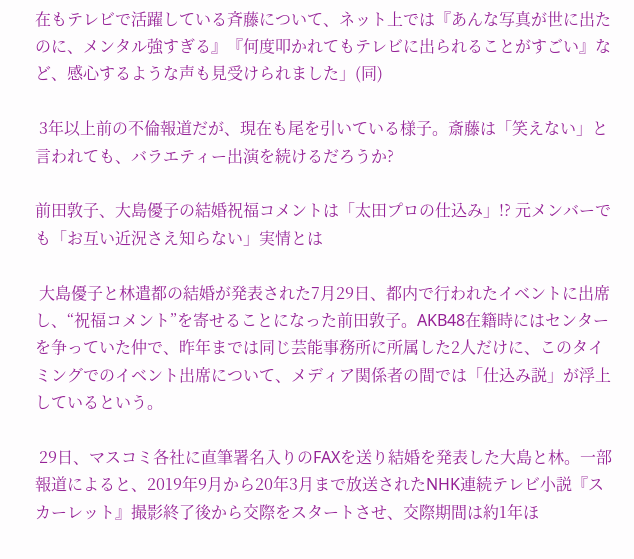在もテレビで活躍している斉藤について、ネット上では『あんな写真が世に出たのに、メンタル強すぎる』『何度叩かれてもテレビに出られることがすごい』など、感心するような声も見受けられました」(同)

 3年以上前の不倫報道だが、現在も尾を引いている様子。斎藤は「笑えない」と言われても、バラエティー出演を続けるだろうか?

前田敦子、大島優子の結婚祝福コメントは「太田プロの仕込み」!? 元メンバーでも「お互い近況さえ知らない」実情とは

 大島優子と林遣都の結婚が発表された7月29日、都内で行われたイベントに出席し、“祝福コメント”を寄せることになった前田敦子。AKB48在籍時にはセンターを争っていた仲で、昨年までは同じ芸能事務所に所属した2人だけに、このタイミングでのイベント出席について、メディア関係者の間では「仕込み説」が浮上しているという。

 29日、マスコミ各社に直筆署名入りのFAXを送り結婚を発表した大島と林。一部報道によると、2019年9月から20年3月まで放送されたNHK連続テレビ小説『スカーレット』撮影終了後から交際をスタートさせ、交際期間は約1年ほ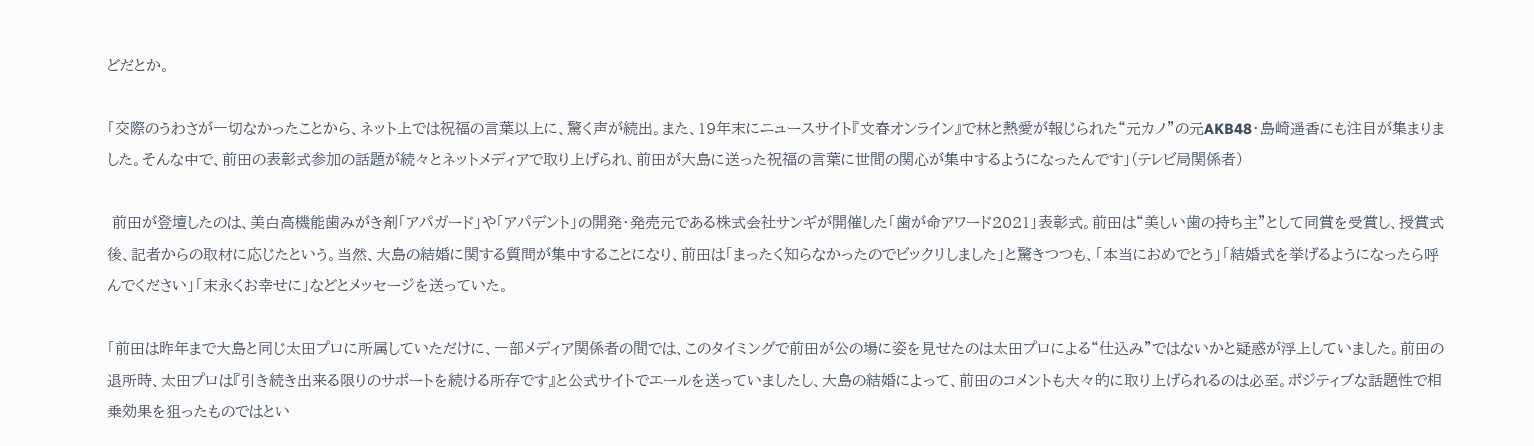どだとか。

「交際のうわさが一切なかったことから、ネット上では祝福の言葉以上に、驚く声が続出。また、19年末にニュースサイト『文春オンライン』で林と熱愛が報じられた“元カノ”の元AKB48・島崎遥香にも注目が集まりました。そんな中で、前田の表彰式参加の話題が続々とネットメディアで取り上げられ、前田が大島に送った祝福の言葉に世間の関心が集中するようになったんです」(テレビ局関係者)

 前田が登壇したのは、美白高機能歯みがき剤「アパガード」や「アパデント」の開発・発売元である株式会社サンギが開催した「歯が命アワード2021」表彰式。前田は“美しい歯の持ち主”として同賞を受賞し、授賞式後、記者からの取材に応じたという。当然、大島の結婚に関する質問が集中することになり、前田は「まったく知らなかったのでビックリしました」と驚きつつも、「本当におめでとう」「結婚式を挙げるようになったら呼んでください」「末永くお幸せに」などとメッセージを送っていた。

「前田は昨年まで大島と同じ太田プロに所属していただけに、一部メディア関係者の間では、このタイミングで前田が公の場に姿を見せたのは太田プロによる“仕込み”ではないかと疑惑が浮上していました。前田の退所時、太田プロは『引き続き出来る限りのサポートを続ける所存です』と公式サイトでエールを送っていましたし、大島の結婚によって、前田のコメントも大々的に取り上げられるのは必至。ポジティブな話題性で相乗効果を狙ったものではとい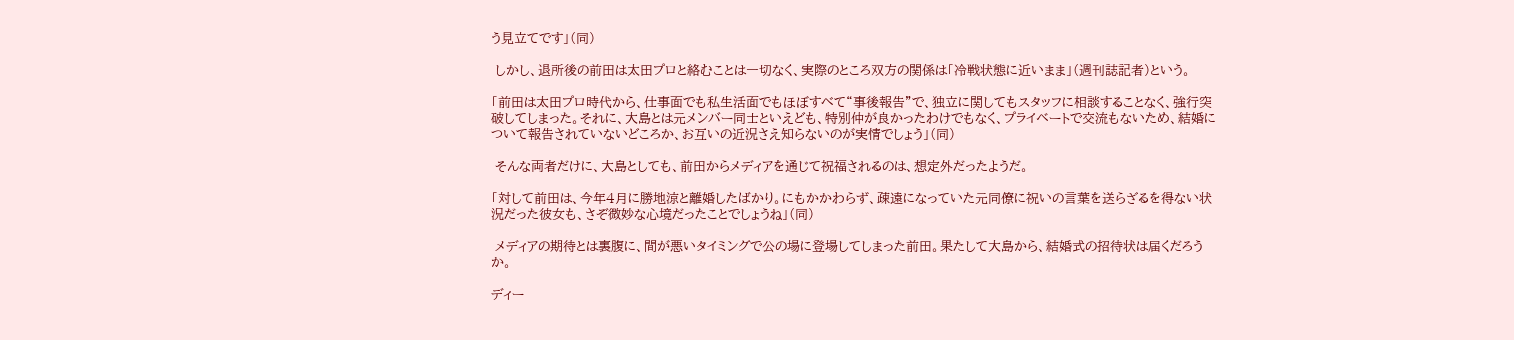う見立てです」(同)

 しかし、退所後の前田は太田プロと絡むことは一切なく、実際のところ双方の関係は「冷戦状態に近いまま」(週刊誌記者)という。

「前田は太田プロ時代から、仕事面でも私生活面でもほぼすべて“事後報告”で、独立に関してもスタッフに相談することなく、強行突破してしまった。それに、大島とは元メンバー同士といえども、特別仲が良かったわけでもなく、プライベートで交流もないため、結婚について報告されていないどころか、お互いの近況さえ知らないのが実情でしょう」(同)

 そんな両者だけに、大島としても、前田からメディアを通じて祝福されるのは、想定外だったようだ。

「対して前田は、今年4月に勝地涼と離婚したばかり。にもかかわらず、疎遠になっていた元同僚に祝いの言葉を送らざるを得ない状況だった彼女も、さぞ微妙な心境だったことでしょうね」(同)

 メディアの期待とは裏腹に、間が悪いタイミングで公の場に登場してしまった前田。果たして大島から、結婚式の招待状は届くだろうか。

ディー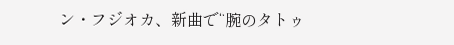ン・フジオカ、新曲で“腕のタトゥ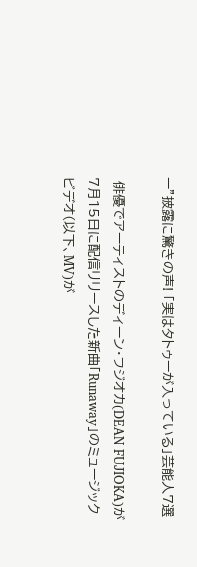ー”披露に驚きの声! 「実はタトゥーが入っている」芸能人7選

 俳優でアーティストのディーン・フジオカ(DEAN FUJIOKA)が7月15日に配信リリースした新曲「Runaway」のミュージックビデオ(以下、MV)が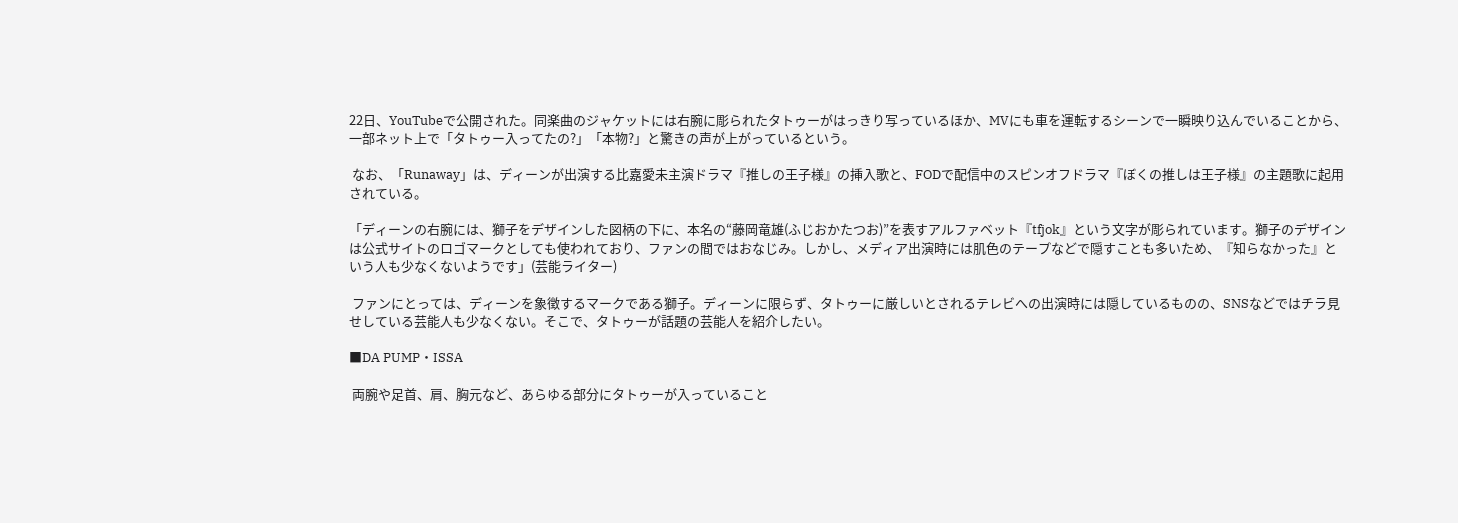22日、YouTubeで公開された。同楽曲のジャケットには右腕に彫られたタトゥーがはっきり写っているほか、MVにも車を運転するシーンで一瞬映り込んでいることから、一部ネット上で「タトゥー入ってたの?」「本物?」と驚きの声が上がっているという。

 なお、「Runaway」は、ディーンが出演する比嘉愛未主演ドラマ『推しの王子様』の挿入歌と、FODで配信中のスピンオフドラマ『ぼくの推しは王子様』の主題歌に起用されている。

「ディーンの右腕には、獅子をデザインした図柄の下に、本名の“藤岡竜雄(ふじおかたつお)”を表すアルファベット『tfjok』という文字が彫られています。獅子のデザインは公式サイトのロゴマークとしても使われており、ファンの間ではおなじみ。しかし、メディア出演時には肌色のテープなどで隠すことも多いため、『知らなかった』という人も少なくないようです」(芸能ライター)

 ファンにとっては、ディーンを象徴するマークである獅子。ディーンに限らず、タトゥーに厳しいとされるテレビへの出演時には隠しているものの、SNSなどではチラ見せしている芸能人も少なくない。そこで、タトゥーが話題の芸能人を紹介したい。

■DA PUMP・ISSA

 両腕や足首、肩、胸元など、あらゆる部分にタトゥーが入っていること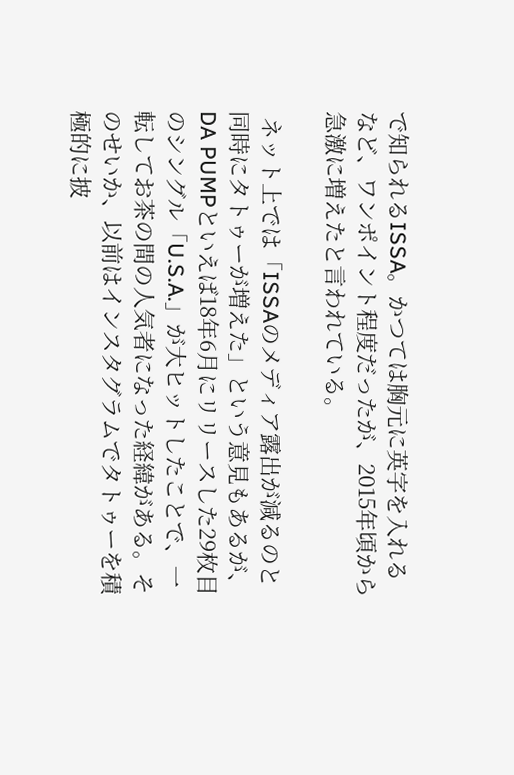で知られるISSA。かつては胸元に英字を入れるなど、ワンポイント程度だったが、2015年頃から急激に増えたと言われている。

 ネット上では「ISSAのメディア露出が減るのと同時にタトゥーが増えた」という意見もあるが、DA PUMPといえば18年6月にリリースした29枚目のシングル「U.S.A.」が大ヒットしたことで、一転してお茶の間の人気者になった経緯がある。そのせいか、以前はインスタグラムでタトゥーを積極的に披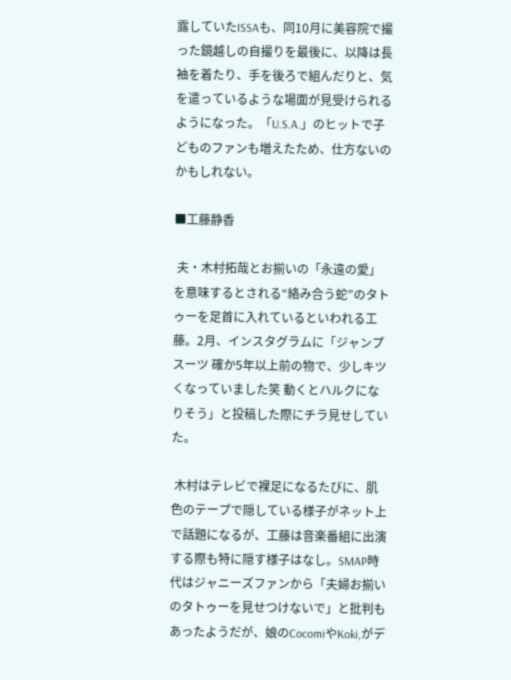露していたISSAも、同10月に美容院で撮った鏡越しの自撮りを最後に、以降は長袖を着たり、手を後ろで組んだりと、気を遣っているような場面が見受けられるようになった。「U.S.A.」のヒットで子どものファンも増えたため、仕方ないのかもしれない。

■工藤静香

 夫・木村拓哉とお揃いの「永遠の愛」を意味するとされる“絡み合う蛇”のタトゥーを足首に入れているといわれる工藤。2月、インスタグラムに「ジャンプスーツ 確か5年以上前の物で、少しキツくなっていました笑 動くとハルクになりそう」と投稿した際にチラ見せしていた。

 木村はテレビで裸足になるたびに、肌色のテープで隠している様子がネット上で話題になるが、工藤は音楽番組に出演する際も特に隠す様子はなし。SMAP時代はジャニーズファンから「夫婦お揃いのタトゥーを見せつけないで」と批判もあったようだが、娘のCocomiやKoki,がデ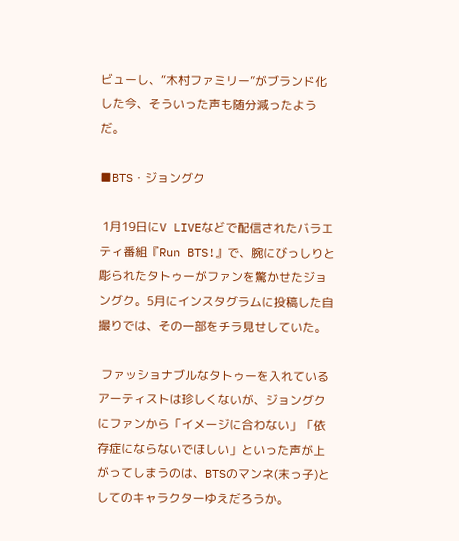ビューし、“木村ファミリー”がブランド化した今、そういった声も随分減ったようだ。

■BTS・ジョングク

 1月19日にV LIVEなどで配信されたバラエティ番組『Run BTS!』で、腕にびっしりと彫られたタトゥーがファンを驚かせたジョングク。5月にインスタグラムに投稿した自撮りでは、その一部をチラ見せしていた。

 ファッショナブルなタトゥーを入れているアーティストは珍しくないが、ジョングクにファンから「イメージに合わない」「依存症にならないでほしい」といった声が上がってしまうのは、BTSのマンネ(末っ子)としてのキャラクターゆえだろうか。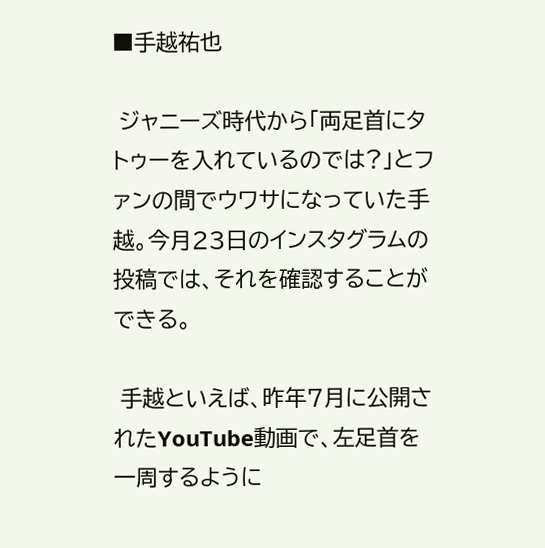■手越祐也

 ジャニーズ時代から「両足首にタトゥーを入れているのでは?」とファンの間でウワサになっていた手越。今月23日のインスタグラムの投稿では、それを確認することができる。

 手越といえば、昨年7月に公開されたYouTube動画で、左足首を一周するように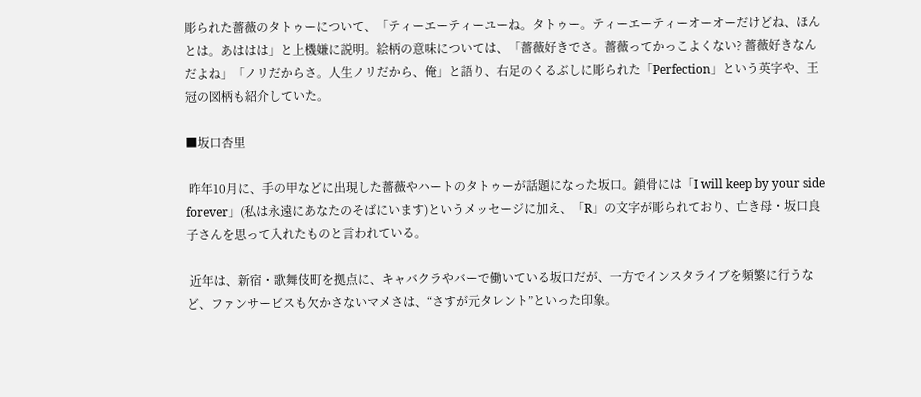彫られた薔薇のタトゥーについて、「ティーエーティーユーね。タトゥー。ティーエーティーオーオーだけどね、ほんとは。あははは」と上機嫌に説明。絵柄の意味については、「薔薇好きでさ。薔薇ってかっこよくない? 薔薇好きなんだよね」「ノリだからさ。人生ノリだから、俺」と語り、右足のくるぶしに彫られた「Perfection」という英字や、王冠の図柄も紹介していた。

■坂口杏里

 昨年10月に、手の甲などに出現した薔薇やハートのタトゥーが話題になった坂口。鎖骨には「I will keep by your side forever」(私は永遠にあなたのそばにいます)というメッセージに加え、「R」の文字が彫られており、亡き母・坂口良子さんを思って入れたものと言われている。

 近年は、新宿・歌舞伎町を拠点に、キャバクラやバーで働いている坂口だが、一方でインスタライブを頻繁に行うなど、ファンサービスも欠かさないマメさは、“さすが元タレント”といった印象。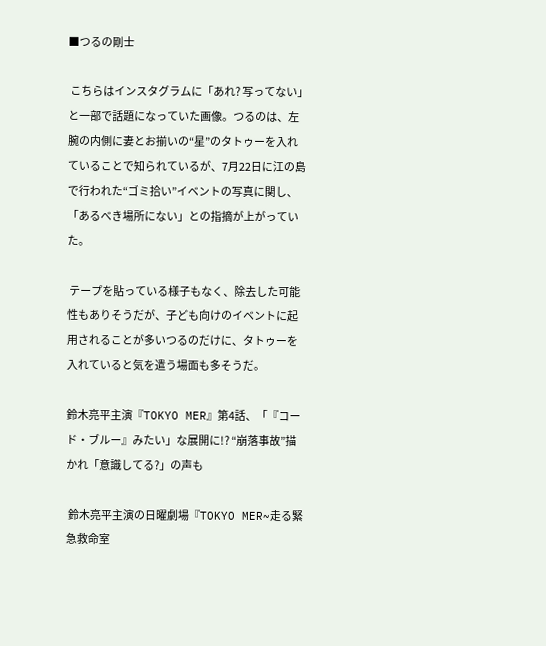■つるの剛士

 こちらはインスタグラムに「あれ? 写ってない」と一部で話題になっていた画像。つるのは、左腕の内側に妻とお揃いの“星”のタトゥーを入れていることで知られているが、7月22日に江の島で行われた“ゴミ拾い”イベントの写真に関し、「あるべき場所にない」との指摘が上がっていた。

 テープを貼っている様子もなく、除去した可能性もありそうだが、子ども向けのイベントに起用されることが多いつるのだけに、タトゥーを入れていると気を遣う場面も多そうだ。

鈴木亮平主演『TOKYO MER』第4話、「『コード・ブルー』みたい」な展開に!? “崩落事故”描かれ「意識してる?」の声も

 鈴木亮平主演の日曜劇場『TOKYO MER~走る緊急救命室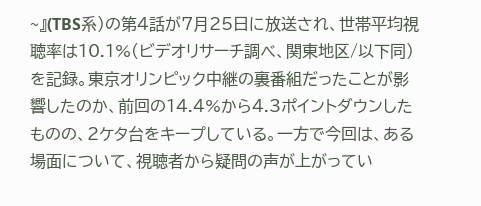~』(TBS系)の第4話が7月25日に放送され、世帯平均視聴率は10.1%(ビデオリサーチ調べ、関東地区/以下同)を記録。東京オリンピック中継の裏番組だったことが影響したのか、前回の14.4%から4.3ポイントダウンしたものの、2ケタ台をキープしている。一方で今回は、ある場面について、視聴者から疑問の声が上がってい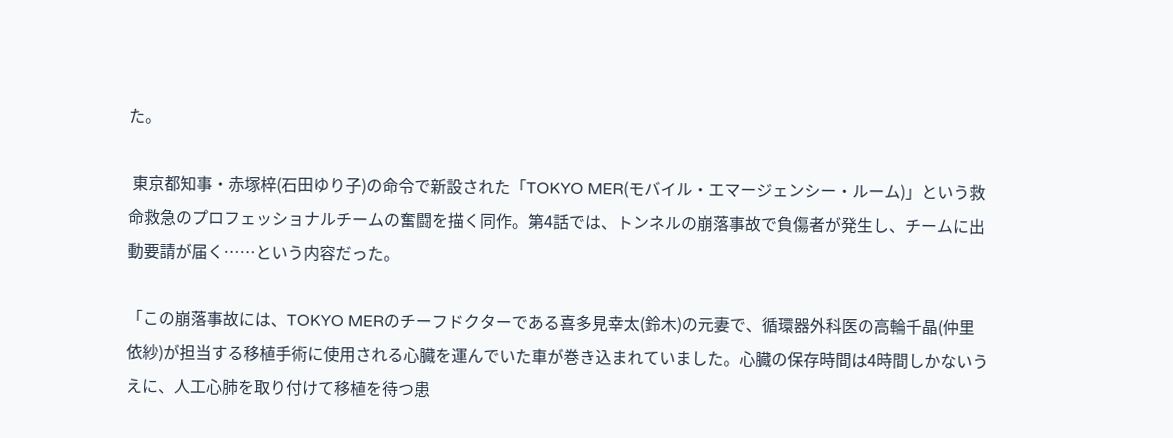た。

 東京都知事・赤塚梓(石田ゆり子)の命令で新設された「TOKYO MER(モバイル・エマージェンシー・ルーム)」という救命救急のプロフェッショナルチームの奮闘を描く同作。第4話では、トンネルの崩落事故で負傷者が発生し、チームに出動要請が届く……という内容だった。

「この崩落事故には、TOKYO MERのチーフドクターである喜多見幸太(鈴木)の元妻で、循環器外科医の高輪千晶(仲里依紗)が担当する移植手術に使用される心臓を運んでいた車が巻き込まれていました。心臓の保存時間は4時間しかないうえに、人工心肺を取り付けて移植を待つ患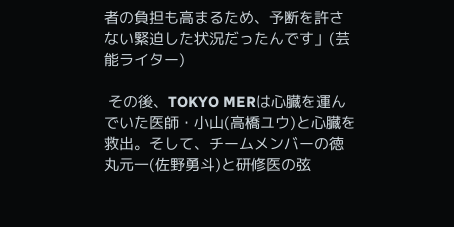者の負担も高まるため、予断を許さない緊迫した状況だったんです」(芸能ライター)

 その後、TOKYO MERは心臓を運んでいた医師・小山(高橋ユウ)と心臓を救出。そして、チームメンバーの徳丸元一(佐野勇斗)と研修医の弦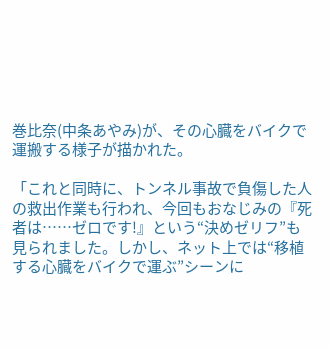巻比奈(中条あやみ)が、その心臓をバイクで運搬する様子が描かれた。

「これと同時に、トンネル事故で負傷した人の救出作業も行われ、今回もおなじみの『死者は……ゼロです!』という“決めゼリフ”も見られました。しかし、ネット上では“移植する心臓をバイクで運ぶ”シーンに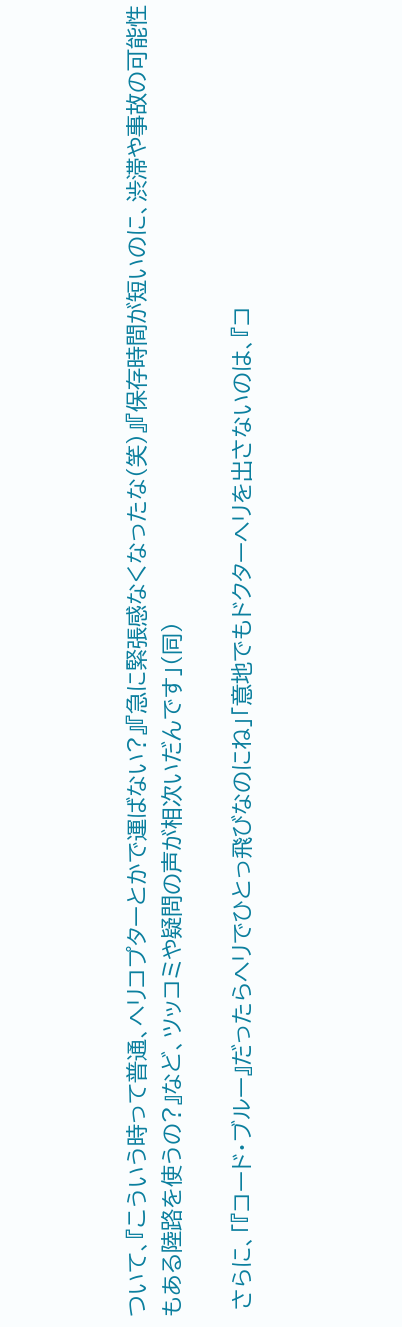ついて、『こういう時って普通、ヘリコプターとかで運ばない?』『急に緊張感なくなったな(笑)』『保存時間が短いのに、渋滞や事故の可能性もある陸路を使うの?』など、ツッコミや疑問の声が相次いだんです」(同)

 さらに、「『コード・ブルー』だったらヘリでひとっ飛びなのにね」「意地でもドクターヘリを出さないのは、『コ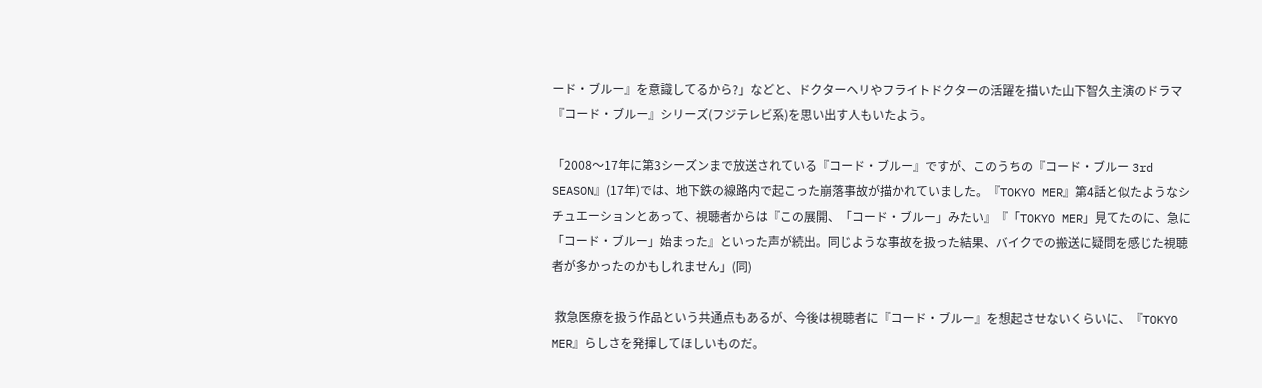ード・ブルー』を意識してるから?」などと、ドクターヘリやフライトドクターの活躍を描いた山下智久主演のドラマ『コード・ブルー』シリーズ(フジテレビ系)を思い出す人もいたよう。

「2008〜17年に第3シーズンまで放送されている『コード・ブルー』ですが、このうちの『コード・ブルー 3rd SEASON』(17年)では、地下鉄の線路内で起こった崩落事故が描かれていました。『TOKYO MER』第4話と似たようなシチュエーションとあって、視聴者からは『この展開、「コード・ブルー」みたい』『「TOKYO MER」見てたのに、急に「コード・ブルー」始まった』といった声が続出。同じような事故を扱った結果、バイクでの搬送に疑問を感じた視聴者が多かったのかもしれません」(同)

 救急医療を扱う作品という共通点もあるが、今後は視聴者に『コード・ブルー』を想起させないくらいに、『TOKYO MER』らしさを発揮してほしいものだ。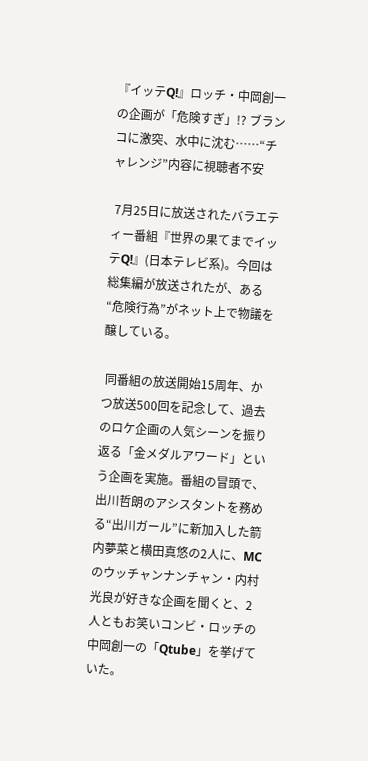『イッテQ!』ロッチ・中岡創一の企画が「危険すぎ」!? ブランコに激突、水中に沈む……“チャレンジ”内容に視聴者不安

 7月25日に放送されたバラエティー番組『世界の果てまでイッテQ!』(日本テレビ系)。今回は総集編が放送されたが、ある“危険行為”がネット上で物議を醸している。

 同番組の放送開始15周年、かつ放送500回を記念して、過去のロケ企画の人気シーンを振り返る「金メダルアワード」という企画を実施。番組の冒頭で、出川哲朗のアシスタントを務める“出川ガール”に新加入した箭内夢菜と横田真悠の2人に、MCのウッチャンナンチャン・内村光良が好きな企画を聞くと、2人ともお笑いコンビ・ロッチの中岡創一の「Qtube」を挙げていた。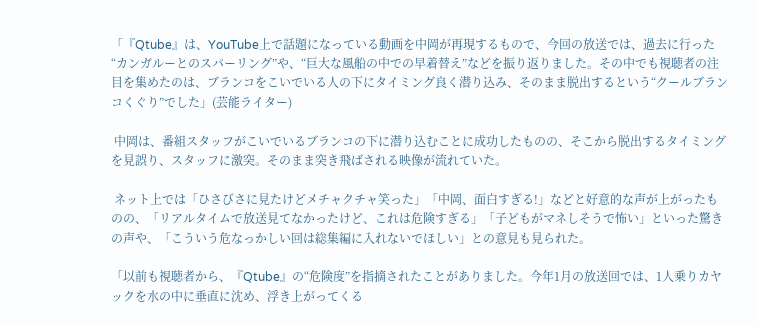「『Qtube』は、YouTube上で話題になっている動画を中岡が再現するもので、今回の放送では、過去に行った“カンガルーとのスパーリング”や、“巨大な風船の中での早着替え”などを振り返りました。その中でも視聴者の注目を集めたのは、ブランコをこいでいる人の下にタイミング良く潜り込み、そのまま脱出するという“クールブランコくぐり”でした」(芸能ライター)

 中岡は、番組スタッフがこいでいるブランコの下に潜り込むことに成功したものの、そこから脱出するタイミングを見誤り、スタッフに激突。そのまま突き飛ばされる映像が流れていた。

 ネット上では「ひさびさに見たけどメチャクチャ笑った」「中岡、面白すぎる!」などと好意的な声が上がったものの、「リアルタイムで放送見てなかったけど、これは危険すぎる」「子どもがマネしそうで怖い」といった驚きの声や、「こういう危なっかしい回は総集編に入れないでほしい」との意見も見られた。

「以前も視聴者から、『Qtube』の“危険度”を指摘されたことがありました。今年1月の放送回では、1人乗りカヤックを水の中に垂直に沈め、浮き上がってくる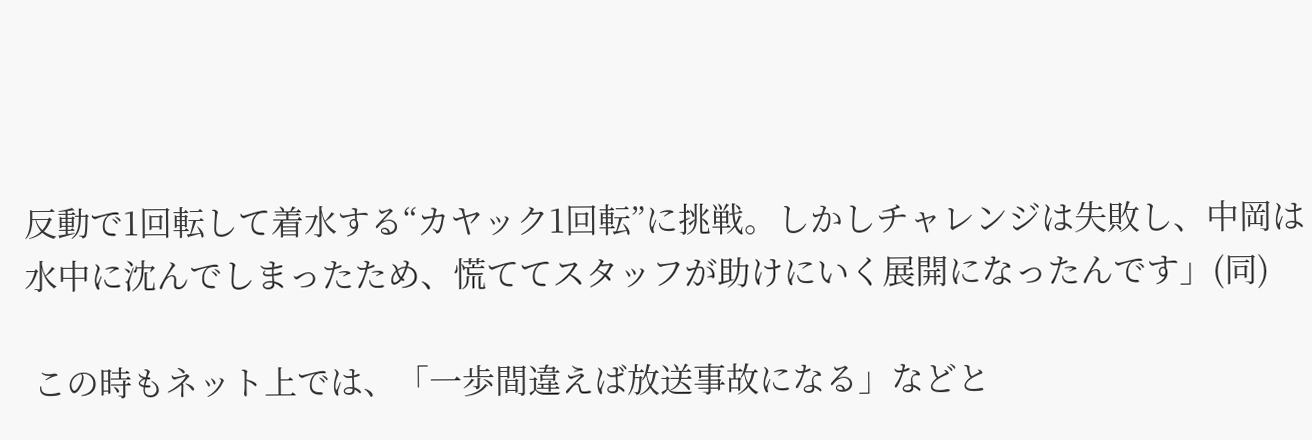反動で1回転して着水する“カヤック1回転”に挑戦。しかしチャレンジは失敗し、中岡は水中に沈んでしまったため、慌ててスタッフが助けにいく展開になったんです」(同)

 この時もネット上では、「一歩間違えば放送事故になる」などと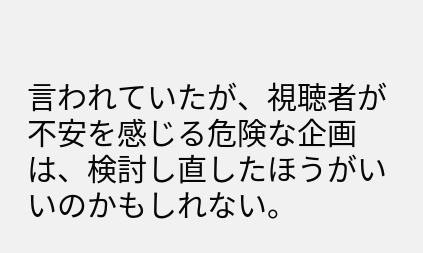言われていたが、視聴者が不安を感じる危険な企画は、検討し直したほうがいいのかもしれない。